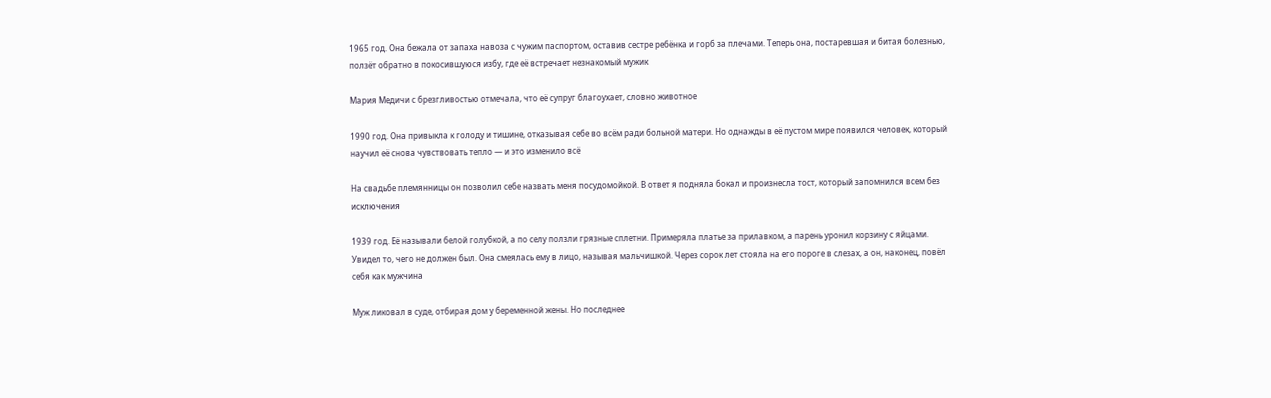1965 год. Она бежала от запаха навоза с чужим паспортом, оставив сестре ребёнка и горб за плечами. Теперь она, постаревшая и битая болезнью, ползёт обратно в покосившуюся избу, где её встречает незнакомый мужик

Мария Медичи с брезгливостью отмечала, что её супруг благоухает, словно животное

1990 год. Она привыкла к голоду и тишине, отказывая себе во всём ради больной матери. Но однажды в её пустом мире появился человек, который научил её снова чувствовать тепло — и это изменило всё

На свадьбе племянницы он позволил себе назвать меня посудомойкой. В ответ я подняла бокал и произнесла тост, который запомнился всем без исключения

1939 год. Её называли белой голубкой, а по селу ползли грязные сплетни. Примеряла платье за прилавком, а парень уронил корзину с яйцами. Увидел то, чего не должен был. Она смеялась ему в лицо, называя мальчишкой. Через сорок лет стояла на его пороге в слезах, а он, наконец, повёл себя как мужчина

Муж ликовал в суде, отбирая дом у беременной жены. Но последнее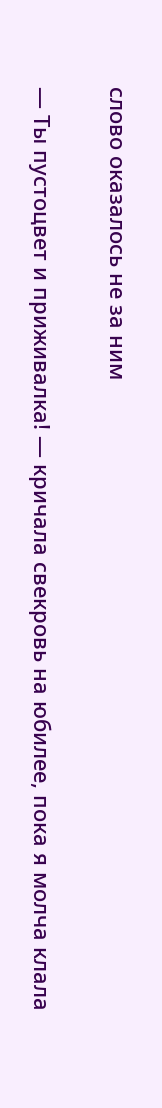слово оказалось не за ним

— Ты пустоцвет и приживалка! — кричала свекровь на юбилее, пока я молча клала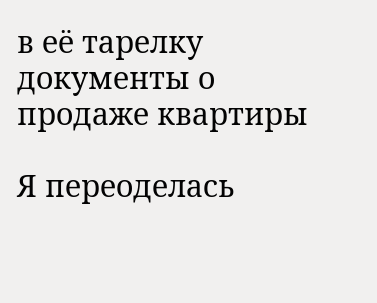в её тарелку документы о продаже квартиры

Я переоделась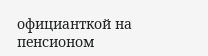официанткой на пенсионом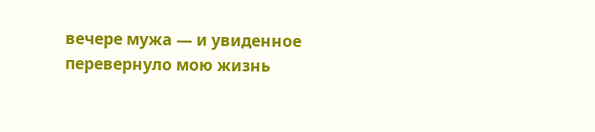вечере мужа — и увиденное перевернуло мою жизнь